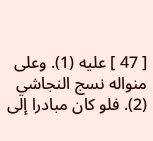[ 47 ] عليه (1). وعلى منواله نسج النجاشي (2). فلو كان مبادرا إلى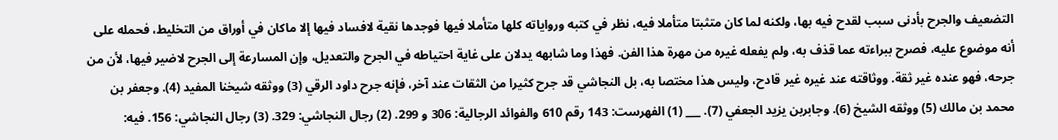التضعيف والجرح بأدنى سبب لقدح فيه بها، ولكنه لما كان متثبتا متأملا فيه، نظر في كتبه ورواياته كلها متأملا فيها فوجدها نقية لافساد فيها إلا ماكان في أوراق من التخليط، فحمله على أنه موضوع عليه، فصرح ببراءته عما قذف به، ولم يفعله غيره من مهرة هذا الفن. فهذا وما شابهه يدلان على غاية احتياطه في الجرح والتعديل، وإن المسارعة إلى الجرح لاضير فيها، لأن من جرحه، فهو عنده غير ثقة. ووثاقته عند غيره غير قادح، وليس هذا مختصا به، بل النجاشي قد جرح كثيرا من الثقات عند آخر، فإنه جرح داود الرقي (3) ووثقه شيخنا المفيد (4). وجعفر بن محمد بن مالك (5) ووثقه الشيخ (6). وجابربن يزيد الجعفي (7). ___ (1) الفهرست: 143 رقم 610 والفوائد الرجالية: 306 و 299. (2) رجال النجاشي: 329. (3) رجال النجاشي: 156. فيه: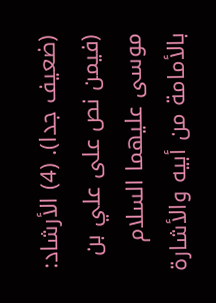(ضعيف جدا). (4) الأرشاد: (فيمن نص على علي بن موسى عليهما السلام بالأمامة من أبيه والأشارة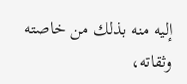إليه منه بذلك من خاصته وثقاته،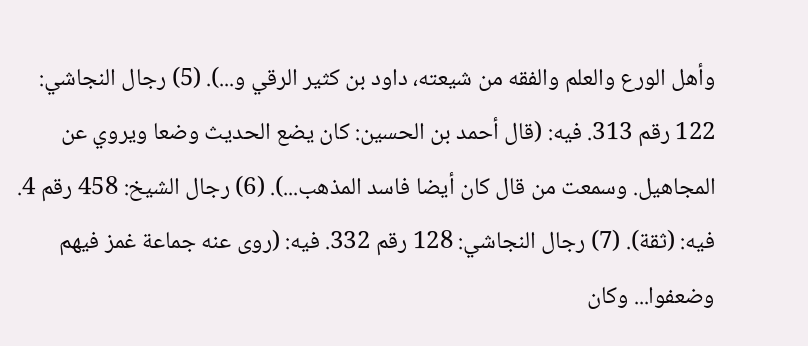وأهل الورع والعلم والفقه من شيعته، داود بن كثير الرقي و...). (5) رجال النجاشي: 122 رقم 313. فيه: (قال أحمد بن الحسين: كان يضع الحديث وضعا ويروي عن المجاهيل. وسمعت من قال كان أيضا فاسد المذهب...). (6) رجال الشيخ: 458 رقم 4. فيه: (ثقة). (7) رجال النجاشي: 128 رقم 332. فيه: (روى عنه جماعة غمز فيهم وضعفوا... وكان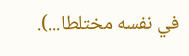في نفسه مختلطا...).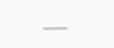___